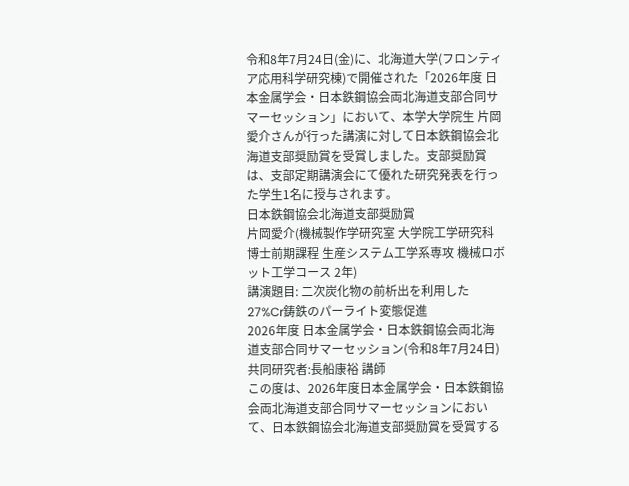令和8年7月24日(金)に、北海道大学(フロンティア応用科学研究棟)で開催された「2026年度 日本金属学会・日本鉄鋼協会両北海道支部合同サマーセッション」において、本学大学院生 片岡愛介さんが行った講演に対して日本鉄鋼協会北海道支部奨励賞を受賞しました。支部奨励賞は、支部定期講演会にて優れた研究発表を行った学生1名に授与されます。
日本鉄鋼協会北海道支部奨励賞
片岡愛介(機械製作学研究室 大学院工学研究科 博士前期課程 生産システム工学系専攻 機械ロボット工学コース 2年)
講演題目: 二次炭化物の前析出を利用した27%Cr鋳鉄のパーライト変態促進
2026年度 日本金属学会・日本鉄鋼協会両北海道支部合同サマーセッション(令和8年7月24日)
共同研究者:長船康裕 講師
この度は、2026年度日本金属学会・日本鉄鋼協会両北海道支部合同サマーセッションにおいて、日本鉄鋼協会北海道支部奨励賞を受賞する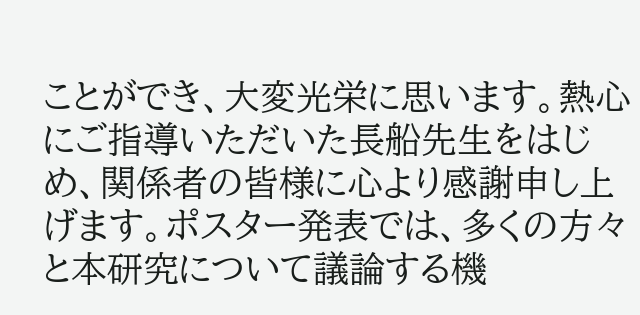ことができ、大変光栄に思います。熱心にご指導いただいた長船先生をはじめ、関係者の皆様に心より感謝申し上げます。ポスター発表では、多くの方々と本研究について議論する機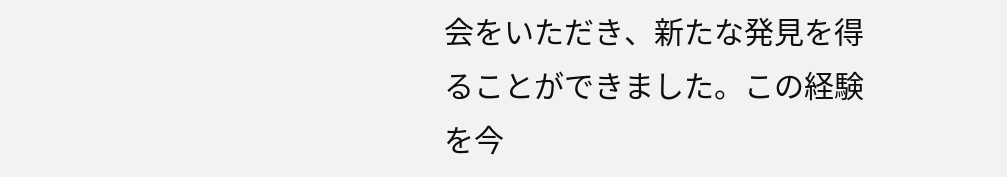会をいただき、新たな発見を得ることができました。この経験を今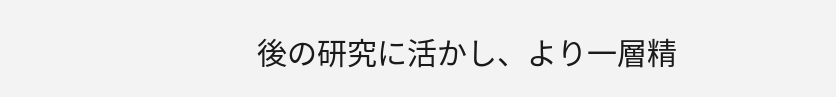後の研究に活かし、より一層精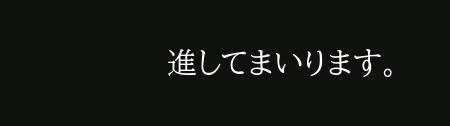進してまいります。